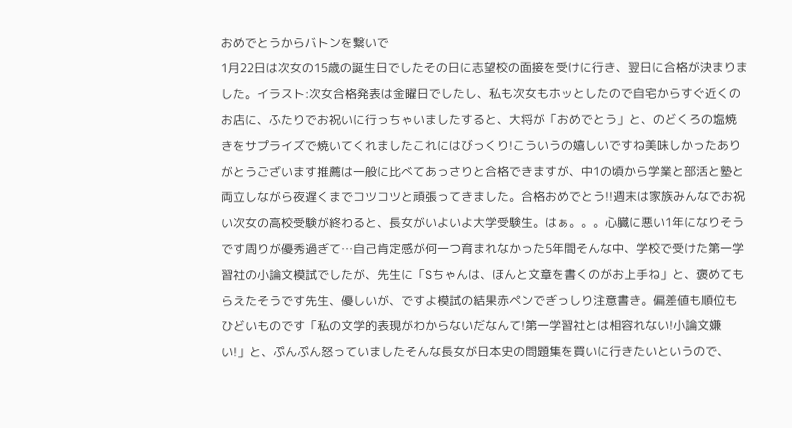おめでとうからバトンを繋いで
1月22日は次女の15歳の誕生日でしたその日に志望校の面接を受けに行き、翌日に合格が決まりました。イラスト:次女合格発表は金曜日でしたし、私も次女もホッとしたので自宅からすぐ近くのお店に、ふたりでお祝いに行っちゃいましたすると、大将が「おめでとう」と、のどくろの塩焼きをサプライズで焼いてくれましたこれにはびっくり!こういうの嬉しいですね美味しかったありがとうございます推薦は一般に比べてあっさりと合格できますが、中1の頃から学業と部活と塾と両立しながら夜遅くまでコツコツと頑張ってきました。合格おめでとう!!週末は家族みんなでお祝い次女の高校受験が終わると、長女がいよいよ大学受験生。はぁ。。。心臓に悪い1年になりそうです周りが優秀過ぎて…自己肯定感が何一つ育まれなかった5年間そんな中、学校で受けた第一学習社の小論文模試でしたが、先生に「Sちゃんは、ほんと文章を書くのがお上手ね」と、褒めてもらえたそうです先生、優しいが、ですよ模試の結果赤ペンでぎっしり注意書き。偏差値も順位もひどいものです「私の文学的表現がわからないだなんて!第一学習社とは相容れない!小論文嫌い!」と、ぷんぷん怒っていましたそんな長女が日本史の問題集を買いに行きたいというので、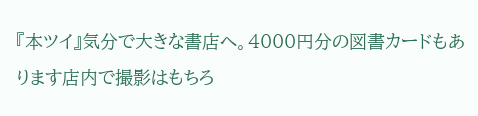『本ツイ』気分で大きな書店へ。4000円分の図書カードもあります店内で撮影はもちろ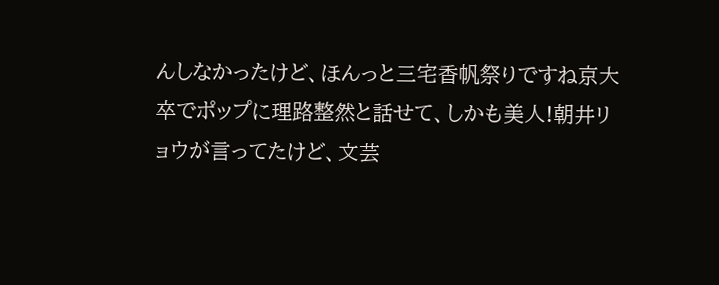んしなかったけど、ほんっと三宅香帆祭りですね京大卒でポップに理路整然と話せて、しかも美人!朝井リョウが言ってたけど、文芸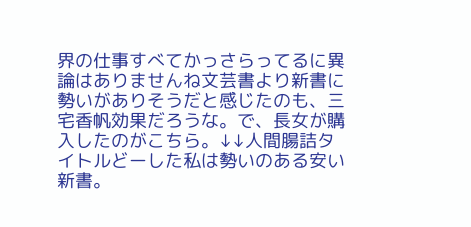界の仕事すべてかっさらってるに異論はありませんね文芸書より新書に勢いがありそうだと感じたのも、三宅香帆効果だろうな。で、長女が購入したのがこちら。↓↓人間腸詰タイトルどーした私は勢いのある安い新書。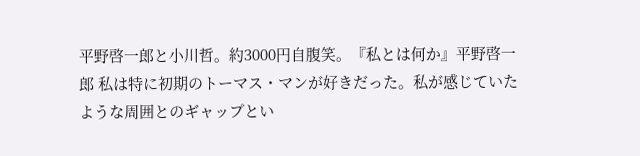平野啓一郎と小川哲。約3000円自腹笑。『私とは何か』平野啓一郎 私は特に初期のトーマス・マンが好きだった。私が感じていたような周囲とのギャップとい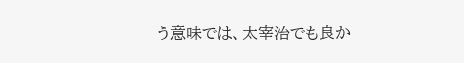う意味では、太宰治でも良か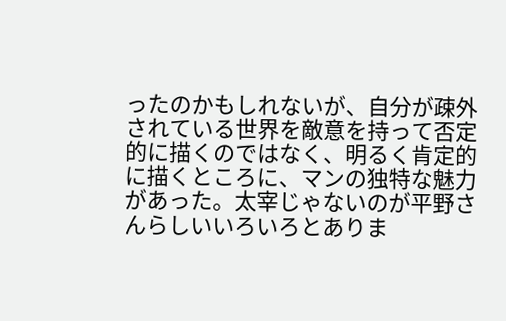ったのかもしれないが、自分が疎外されている世界を敵意を持って否定的に描くのではなく、明るく肯定的に描くところに、マンの独特な魅力があった。太宰じゃないのが平野さんらしいいろいろとありま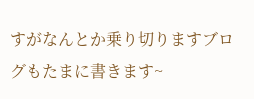すがなんとか乗り切りますブログもたまに書きます~